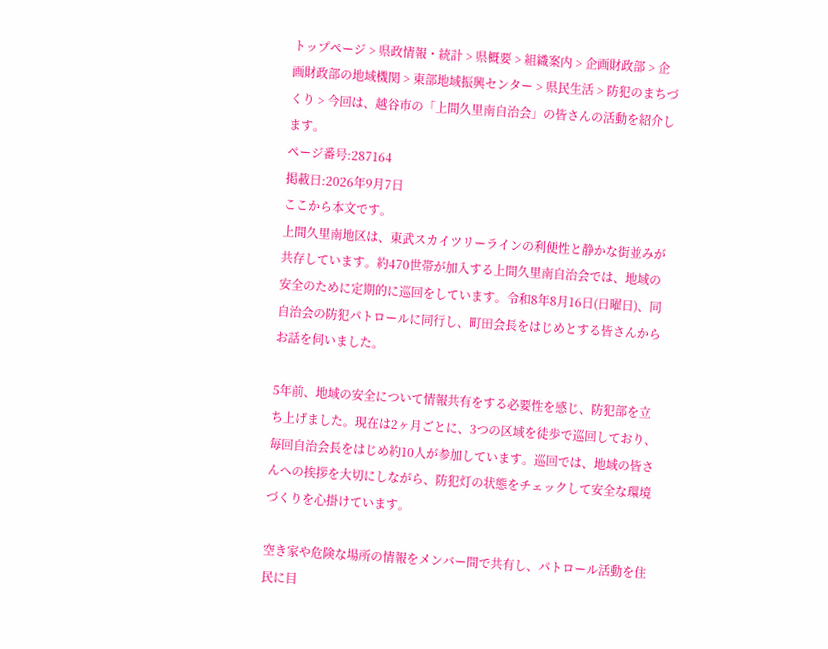トップページ > 県政情報・統計 > 県概要 > 組織案内 > 企画財政部 > 企画財政部の地域機関 > 東部地域振興センター > 県民生活 > 防犯のまちづくり > 今回は、越谷市の「上間久里南自治会」の皆さんの活動を紹介します。
ページ番号:287164
掲載日:2026年9月7日
ここから本文です。
上間久里南地区は、東武スカイツリーラインの利便性と静かな街並みが共存しています。約470世帯が加入する上間久里南自治会では、地域の安全のために定期的に巡回をしています。令和8年8月16日(日曜日)、同自治会の防犯パトロールに同行し、町田会長をはじめとする皆さんからお話を伺いました。

5年前、地域の安全について情報共有をする必要性を感じ、防犯部を立ち上げました。現在は2ヶ月ごとに、3つの区域を徒歩で巡回しており、毎回自治会長をはじめ約10人が参加しています。巡回では、地域の皆さんへの挨拶を大切にしながら、防犯灯の状態をチェックして安全な環境づくりを心掛けています。

空き家や危険な場所の情報をメンバー間で共有し、パトロール活動を住民に目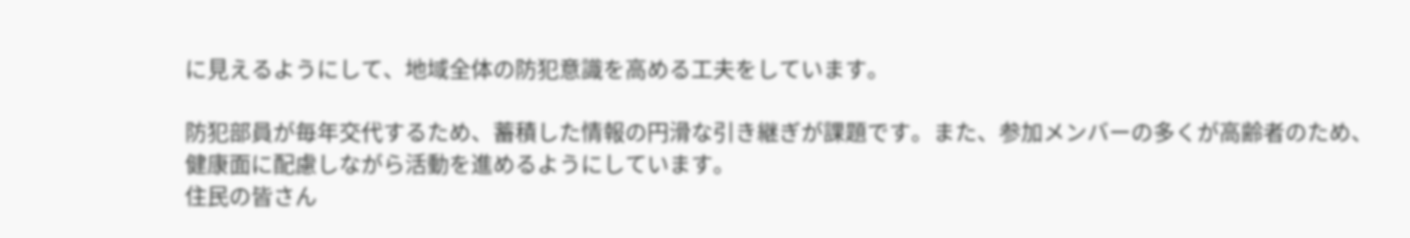に見えるようにして、地域全体の防犯意識を高める工夫をしています。

防犯部員が毎年交代するため、蓄積した情報の円滑な引き継ぎが課題です。また、参加メンバーの多くが高齢者のため、健康面に配慮しながら活動を進めるようにしています。
住民の皆さん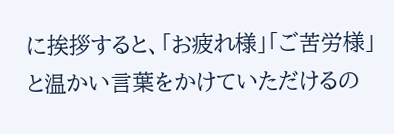に挨拶すると、「お疲れ様」「ご苦労様」と温かい言葉をかけていただけるの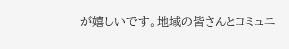が嬉しいです。地域の皆さんとコミュニ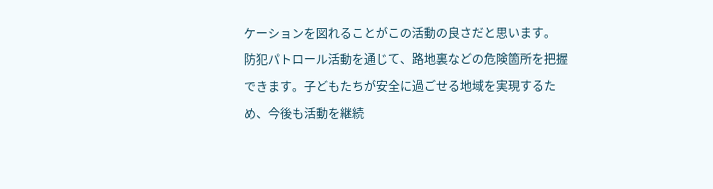ケーションを図れることがこの活動の良さだと思います。
防犯パトロール活動を通じて、路地裏などの危険箇所を把握できます。子どもたちが安全に過ごせる地域を実現するため、今後も活動を継続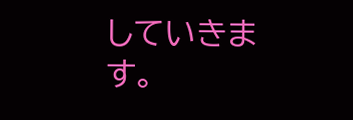していきます。